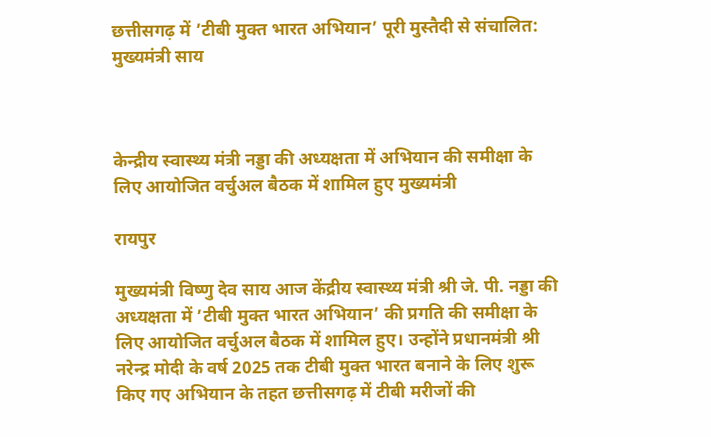छत्तीसगढ़ में ’टीबी मुक्त भारत अभियान’ पूरी मुस्तैदी से संचालित: मुख्यमंत्री साय



केन्द्रीय स्वास्थ्य मंत्री नड्डा की अध्यक्षता में अभियान की समीक्षा के लिए आयोजित वर्चुअल बैठक में शामिल हुए मुख्यमंत्री

रायपुर

मुख्यमंत्री विष्णु देव साय आज केंद्रीय स्वास्थ्य मंत्री श्री जे. पी. नड्डा की अध्यक्षता में ’टीबी मुक्त भारत अभियान’ की प्रगति की समीक्षा के लिए आयोजित वर्चुअल बैठक में शामिल हुए। उन्होंने प्रधानमंत्री श्री नरेन्द्र मोदी के वर्ष 2025 तक टीबी मुक्त भारत बनाने के लिए शुरू किए गए अभियान के तहत छत्तीसगढ़ में टीबी मरीजों की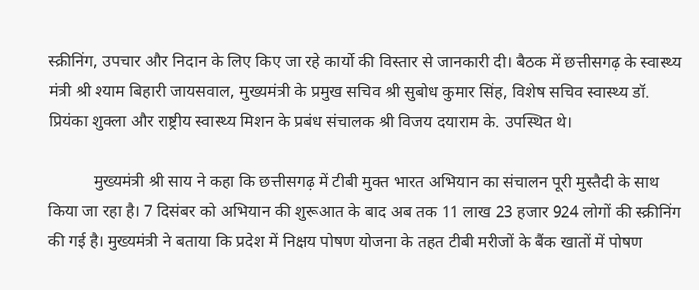स्क्रीनिंग, उपचार और निदान के लिए किए जा रहे कार्यो की विस्तार से जानकारी दी। बैठक में छत्तीसगढ़ के स्वास्थ्य मंत्री श्री श्याम बिहारी जायसवाल, मुख्यमंत्री के प्रमुख सचिव श्री सुबोध कुमार सिंह, विशेष सचिव स्वास्थ्य डॉ. प्रियंका शुक्ला और राष्ट्रीय स्वास्थ्य मिशन के प्रबंध संचालक श्री विजय दयाराम के. उपस्थित थे।

           मुख्यमंत्री श्री साय ने कहा कि छत्तीसगढ़ में टीबी मुक्त भारत अभियान का संचालन पूरी मुस्तैदी के साथ किया जा रहा है। 7 दिसंबर को अभियान की शुरूआत के बाद अब तक 11 लाख 23 हजार 924 लोगों की स्क्रीनिंग की गई है। मुख्यमंत्री ने बताया कि प्रदेश में निक्षय पोषण योजना के तहत टीबी मरीजों के बैंक खातों में पोषण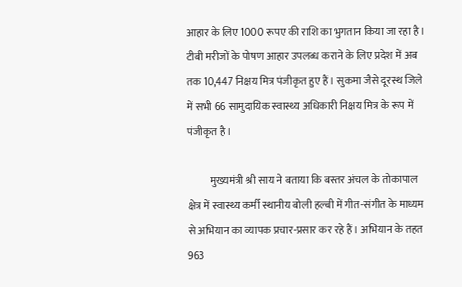आहार के लिए 1000 रूपए की राशि का भुगतान किया जा रहा है। टीबी मरीजों के पोषण आहार उपलब्ध कराने के लिए प्रदेश में अब तक 10,447 निक्षय मित्र पंजीकृत हुए हैं। सुकमा जैसे दूरस्थ जिले में सभी 66 सामुदायिक स्वास्थ्य अधिकारी निक्षय मित्र के रूप में पंजीकृत है।

           मुख्यमंत्री श्री साय ने बताया कि बस्तर अंचल के तोकापाल क्षेत्र में स्वास्थ्य कर्मी स्थानीय बोली हल्बी में गीत-संगीत के माध्यम से अभियान का व्यापक प्रचार-प्रसार कर रहे हैं। अभियान के तहत 963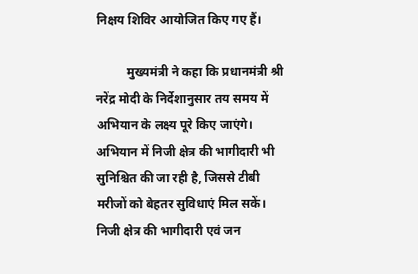निक्षय शिविर आयोजित किए गए हैं।

          मुख्यमंत्री ने कहा कि प्रधानमंत्री श्री नरेंद्र मोदी के निर्देशानुसार तय समय में अभियान के लक्ष्य पूरे किए जाएंगे। अभियान में निजी क्षेत्र की भागीदारी भी सुनिश्चित की जा रही है, जिससे टीबी मरीजों को बेहतर सुविधाएं मिल सकें। निजी क्षेत्र की भागीदारी एवं जन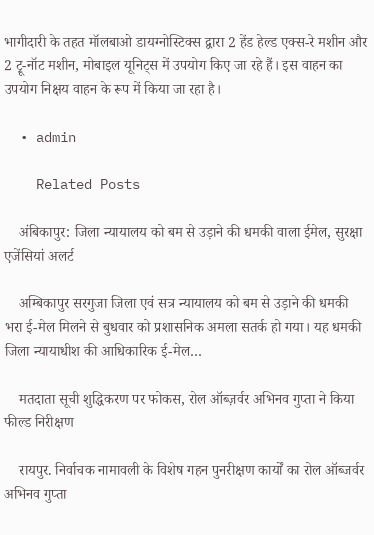भागीदारी के तहत मॉलबाओ डायग्नोस्टिक्स द्वारा 2 हेंड हेल्ड एक्स-रे मशीन और 2 ट्रू-नॉट मशीन, मोबाइल यूनिट्स में उपयोग किए जा रहे हैं। इस वाहन का उपयोग निक्षय वाहन के रूप में किया जा रहा है।

  • admin

    Related Posts

    अंबिकापुर: जिला न्यायालय को बम से उड़ाने की धमकी वाला ईमेल, सुरक्षा एजेंसियां अलर्ट

    अम्बिकापुर सरगुजा जिला एवं सत्र न्यायालय को बम से उड़ाने की धमकी भरा ई-मेल मिलने से बुधवार को प्रशासनिक अमला सतर्क हो गया। यह धमकी जिला न्यायाधीश की आधिकारिक ई-मेल…

    मतदाता सूची शुद्धिकरण पर फोकस, रोल ऑब्ज़र्वर अभिनव गुप्ता ने किया फील्ड निरीक्षण

    रायपुर. निर्वाचक नामावली के विशेष गहन पुनरीक्षण कार्यों का रोल ऑब्जर्वर  अभिनव गुप्ता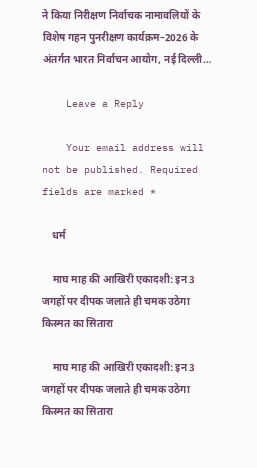ने किया निरीक्षण निर्वाचक नामावलियों के विशेष गहन पुनरीक्षण कार्यक्रम–2026 के अंतर्गत भारत निर्वाचन आयोग, नई दिल्ली…

    Leave a Reply

    Your email address will not be published. Required fields are marked *

    धर्म

    माघ माह की आखिरी एकादशी: इन 3 जगहों पर दीपक जलाते ही चमक उठेगा किस्मत का सितारा

    माघ माह की आखिरी एकादशी: इन 3 जगहों पर दीपक जलाते ही चमक उठेगा किस्मत का सितारा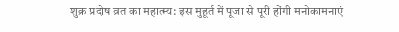शुक्र प्रदोष व्रत का महात्म्य: इस मुहूर्त में पूजा से पूरी होंगी मनोकामनाएं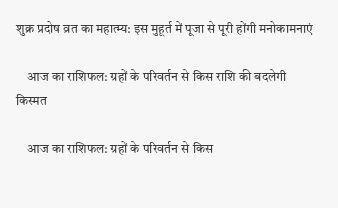शुक्र प्रदोष व्रत का महात्म्य: इस मुहूर्त में पूजा से पूरी होंगी मनोकामनाएं

    आज का राशिफल: ग्रहों के परिवर्तन से किस राशि की बदलेगी किस्मत

    आज का राशिफल: ग्रहों के परिवर्तन से किस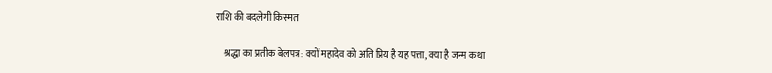राशि की बदलेगी किस्मत

    श्रद्धा का प्रतीक बेलपत्र: क्यों महादेव को अति प्रिय है यह पत्ता, क्या है जन्म कथा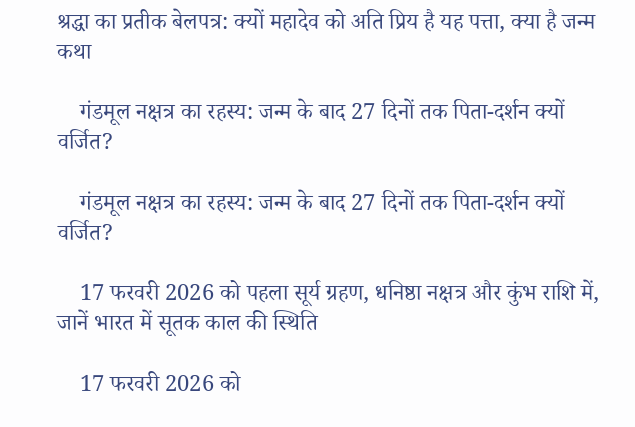श्रद्धा का प्रतीक बेलपत्र: क्यों महादेव को अति प्रिय है यह पत्ता, क्या है जन्म कथा

    गंडमूल नक्षत्र का रहस्य: जन्म के बाद 27 दिनों तक पिता-दर्शन क्यों वर्जित?

    गंडमूल नक्षत्र का रहस्य: जन्म के बाद 27 दिनों तक पिता-दर्शन क्यों वर्जित?

    17 फरवरी 2026 को पहला सूर्य ग्रहण, धनिष्ठा नक्षत्र और कुंभ राशि में, जानें भारत में सूतक काल की स्थिति

    17 फरवरी 2026 को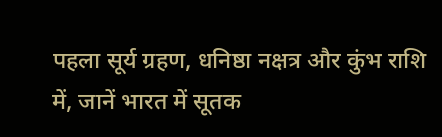पहला सूर्य ग्रहण, धनिष्ठा नक्षत्र और कुंभ राशि में, जानें भारत में सूतक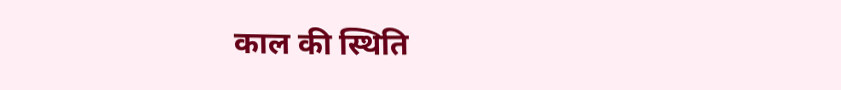काल की स्थिति